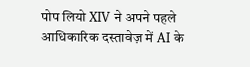पोप लियो XIV ने अपने पहले आधिकारिक दस्तावेज़ में AI के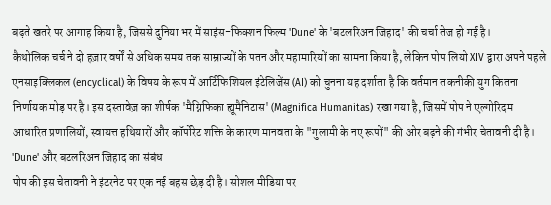बढ़ते खतरे पर आगाह किया है, जिससे दुनिया भर में साइंस-फिक्शन फिल्म 'Dune' के 'बटलरिअन जिहाद' की चर्चा तेज हो गई है।
कैथोलिक चर्च ने दो हज़ार वर्षों से अधिक समय तक साम्राज्यों के पतन और महामारियों का सामना किया है, लेकिन पोप लियो XIV द्वारा अपने पहले एनसाइक्लिकल (encyclical) के विषय के रूप में आर्टिफिशियल इंटेलिजेंस (AI) को चुनना यह दर्शाता है कि वर्तमान तकनीकी युग कितना निर्णायक मोड़ पर है। इस दस्तावेज़ का शीर्षक 'मैग्निफिका ह्यूमैनिटास' (Magnifica Humanitas) रखा गया है, जिसमें पोप ने एल्गोरिदम आधारित प्रणालियों, स्वायत्त हथियारों और कॉर्पोरेट शक्ति के कारण मानवता के "गुलामी के नए रूपों" की ओर बढ़ने की गंभीर चेतावनी दी है।
'Dune' और बटलरिअन जिहाद का संबंध
पोप की इस चेतावनी ने इंटरनेट पर एक नई बहस छेड़ दी है। सोशल मीडिया पर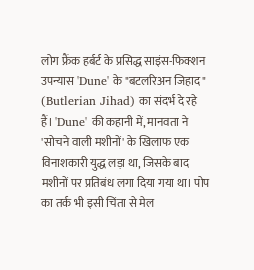लोग फ्रैंक हर्बर्ट के प्रसिद्ध साइंस-फिक्शन उपन्यास 'Dune' के "बटलरिअन जिहाद" (Butlerian Jihad) का संदर्भ दे रहे हैं। 'Dune' की कहानी में, मानवता ने 'सोचने वाली मशीनों' के खिलाफ एक विनाशकारी युद्ध लड़ा था, जिसके बाद मशीनों पर प्रतिबंध लगा दिया गया था। पोप का तर्क भी इसी चिंता से मेल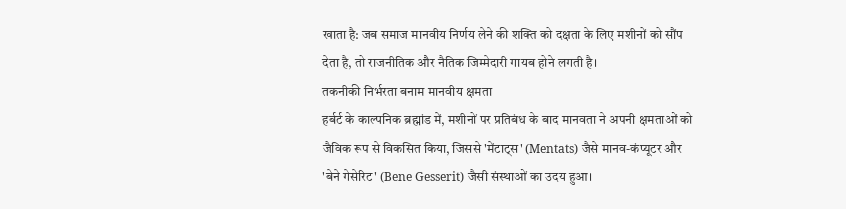खाता है: जब समाज मानवीय निर्णय लेने की शक्ति को दक्षता के लिए मशीनों को सौंप देता है, तो राजनीतिक और नैतिक जिम्मेदारी गायब होने लगती है।
तकनीकी निर्भरता बनाम मानवीय क्षमता
हर्बर्ट के काल्पनिक ब्रह्मांड में, मशीनों पर प्रतिबंध के बाद मानवता ने अपनी क्षमताओं को जैविक रूप से विकसित किया, जिससे 'मेंटाट्स' (Mentats) जैसे मानव-कंप्यूटर और 'बेने गेसेरिट' (Bene Gesserit) जैसी संस्थाओं का उदय हुआ।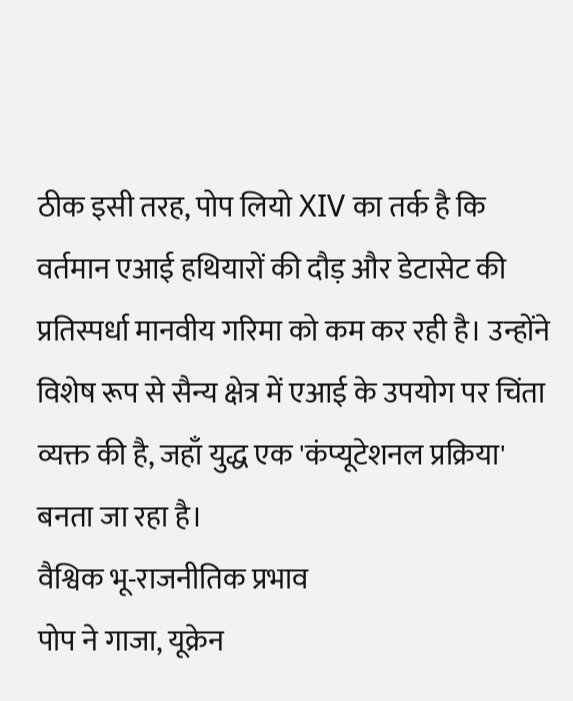ठीक इसी तरह, पोप लियो XIV का तर्क है कि वर्तमान एआई हथियारों की दौड़ और डेटासेट की प्रतिस्पर्धा मानवीय गरिमा को कम कर रही है। उन्होंने विशेष रूप से सैन्य क्षेत्र में एआई के उपयोग पर चिंता व्यक्त की है, जहाँ युद्ध एक 'कंप्यूटेशनल प्रक्रिया' बनता जा रहा है।
वैश्विक भू-राजनीतिक प्रभाव
पोप ने गाजा, यूक्रेन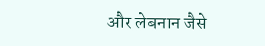और लेबनान जैसे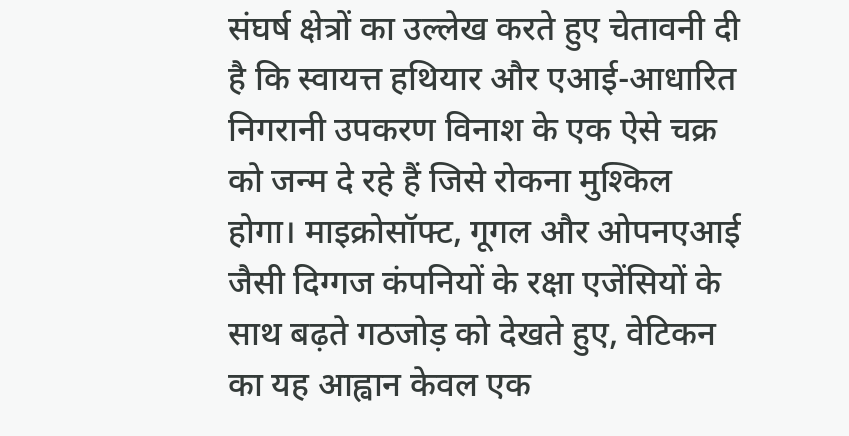संघर्ष क्षेत्रों का उल्लेख करते हुए चेतावनी दी है कि स्वायत्त हथियार और एआई-आधारित निगरानी उपकरण विनाश के एक ऐसे चक्र को जन्म दे रहे हैं जिसे रोकना मुश्किल होगा। माइक्रोसॉफ्ट, गूगल और ओपनएआई जैसी दिग्गज कंपनियों के रक्षा एजेंसियों के साथ बढ़ते गठजोड़ को देखते हुए, वेटिकन का यह आह्वान केवल एक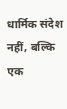धार्मिक संदेश नहीं, बल्कि एक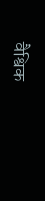वैश्विक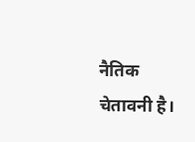नैतिक चेतावनी है।